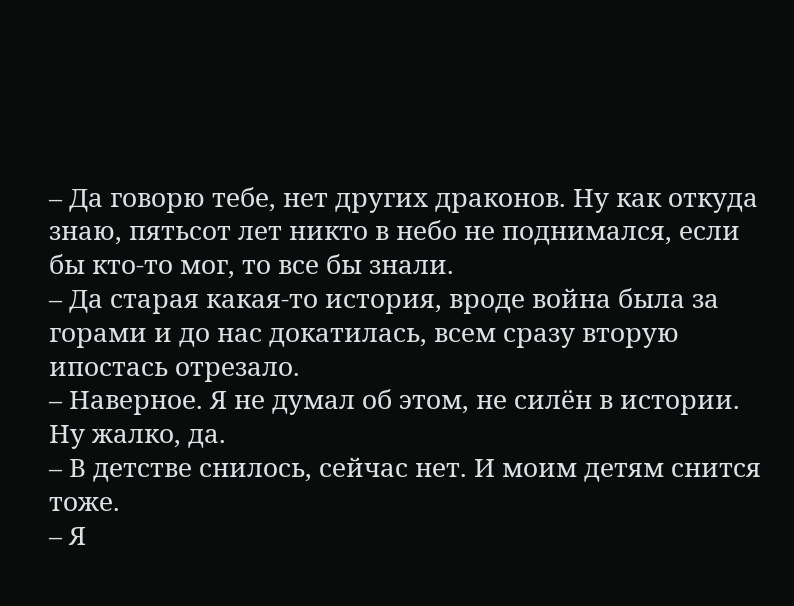– Да говорю тебе, нет других драконов. Ну как откуда знаю, пятьсот лет никто в небо не поднимался, если бы кто-то мог, то все бы знали.
– Да старая какая-то история, вроде война была за горами и до нас докатилась, всем сразу вторую ипостась отрезало.
– Наверное. Я не думал об этом, не силён в истории. Ну жалко, да.
– В детстве снилось, сейчас нет. И моим детям снится тоже.
– Я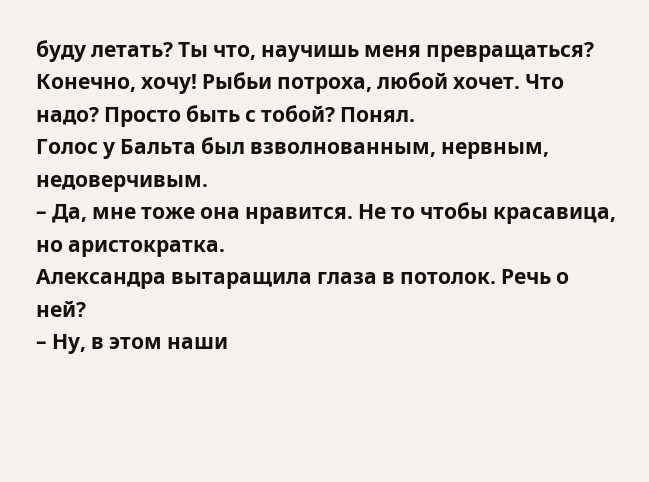буду летать? Ты что, научишь меня превращаться? Конечно, хочу! Рыбьи потроха, любой хочет. Что надо? Просто быть с тобой? Понял.
Голос у Бальта был взволнованным, нервным, недоверчивым.
– Да, мне тоже она нравится. Не то чтобы красавица, но аристократка.
Александра вытаращила глаза в потолок. Речь о ней?
– Ну, в этом наши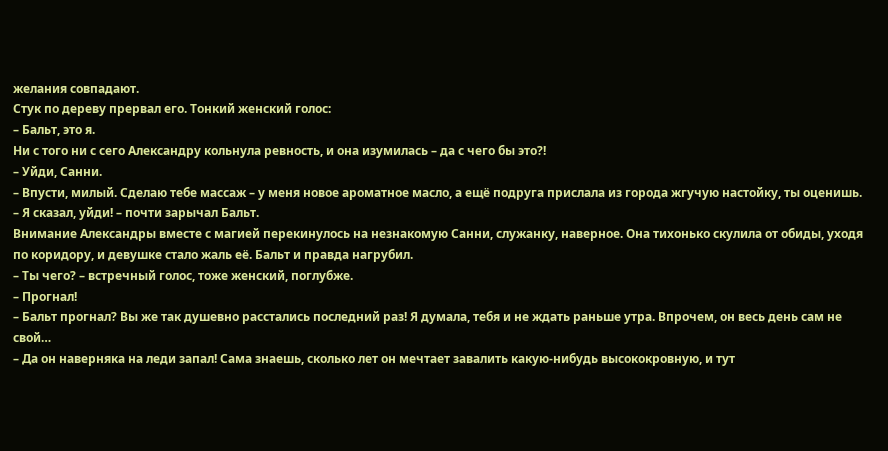желания совпадают.
Стук по дереву прервал его. Тонкий женский голос:
– Бальт, это я.
Ни с того ни с сего Александру кольнула ревность, и она изумилась – да с чего бы это?!
– Уйди, Санни.
– Впусти, милый. Сделаю тебе массаж – у меня новое ароматное масло, а ещё подруга прислала из города жгучую настойку, ты оценишь.
– Я сказал, уйди! – почти зарычал Бальт.
Внимание Александры вместе с магией перекинулось на незнакомую Санни, служанку, наверное. Она тихонько скулила от обиды, уходя по коридору, и девушке стало жаль её. Бальт и правда нагрубил.
– Ты чего? – встречный голос, тоже женский, поглубже.
– Прогнал!
– Бальт прогнал? Вы же так душевно расстались последний раз! Я думала, тебя и не ждать раньше утра. Впрочем, он весь день сам не свой…
– Да он наверняка на леди запал! Сама знаешь, сколько лет он мечтает завалить какую-нибудь высококровную, и тут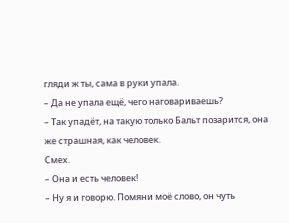гляди ж ты, сама в руки упала.
– Да не упала ещё, чего наговариваешь?
– Так упадёт, на такую только Бальт позарится, она же страшная, как человек.
Смех.
– Она и есть человек!
– Ну я и говорю. Помяни моё слово, он чуть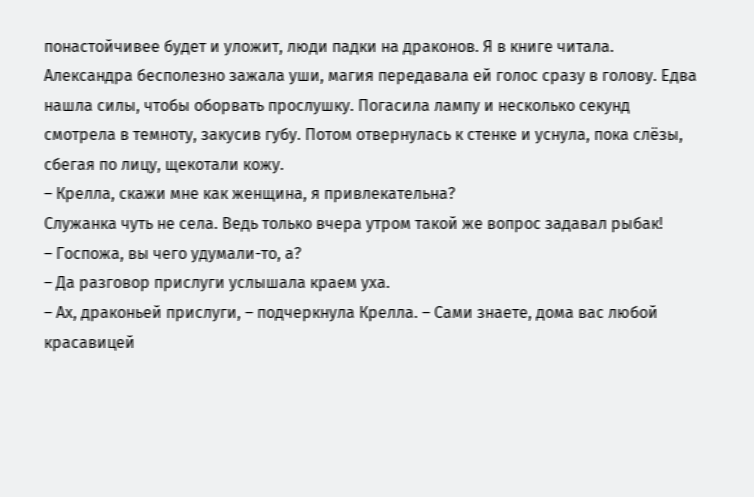понастойчивее будет и уложит, люди падки на драконов. Я в книге читала.
Александра бесполезно зажала уши, магия передавала ей голос сразу в голову. Едва нашла силы, чтобы оборвать прослушку. Погасила лампу и несколько секунд смотрела в темноту, закусив губу. Потом отвернулась к стенке и уснула, пока слёзы, сбегая по лицу, щекотали кожу.
– Крелла, скажи мне как женщина, я привлекательна?
Служанка чуть не села. Ведь только вчера утром такой же вопрос задавал рыбак!
– Госпожа, вы чего удумали-то, а?
– Да разговор прислуги услышала краем уха.
– Ах, драконьей прислуги, – подчеркнула Крелла. – Сами знаете, дома вас любой красавицей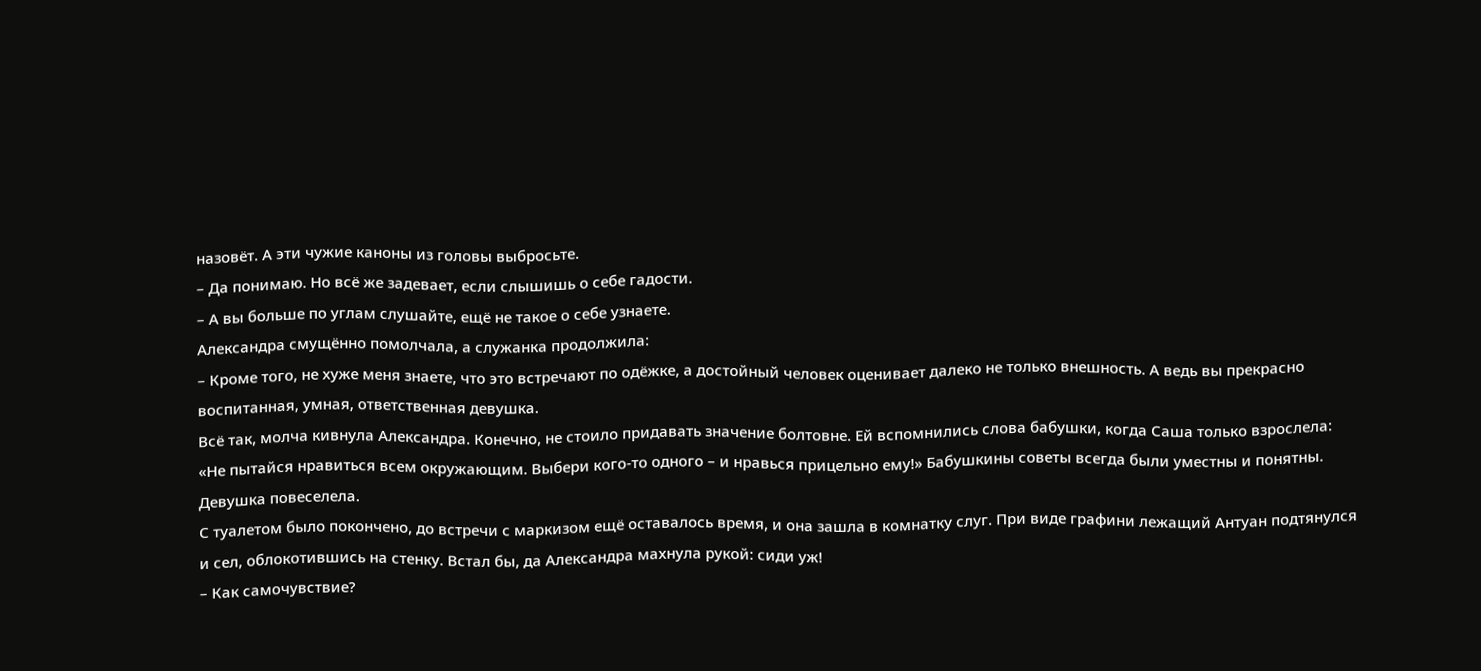назовёт. А эти чужие каноны из головы выбросьте.
– Да понимаю. Но всё же задевает, если слышишь о себе гадости.
– А вы больше по углам слушайте, ещё не такое о себе узнаете.
Александра смущённо помолчала, а служанка продолжила:
– Кроме того, не хуже меня знаете, что это встречают по одёжке, а достойный человек оценивает далеко не только внешность. А ведь вы прекрасно воспитанная, умная, ответственная девушка.
Всё так, молча кивнула Александра. Конечно, не стоило придавать значение болтовне. Ей вспомнились слова бабушки, когда Саша только взрослела: «Не пытайся нравиться всем окружающим. Выбери кого-то одного – и нравься прицельно ему!» Бабушкины советы всегда были уместны и понятны. Девушка повеселела.
С туалетом было покончено, до встречи с маркизом ещё оставалось время, и она зашла в комнатку слуг. При виде графини лежащий Антуан подтянулся и сел, облокотившись на стенку. Встал бы, да Александра махнула рукой: сиди уж!
– Как самочувствие?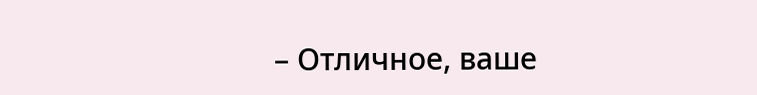– Отличное, ваше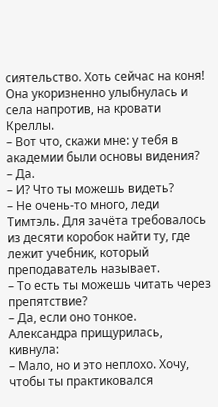сиятельство. Хоть сейчас на коня!
Она укоризненно улыбнулась и села напротив, на кровати Креллы.
– Вот что, скажи мне: у тебя в академии были основы видения?
– Да.
– И? Что ты можешь видеть?
– Не очень-то много, леди Тимтэль. Для зачёта требовалось из десяти коробок найти ту, где лежит учебник, который преподаватель называет.
– То есть ты можешь читать через препятствие?
– Да, если оно тонкое.
Александра прищурилась, кивнула:
– Мало, но и это неплохо. Хочу, чтобы ты практиковался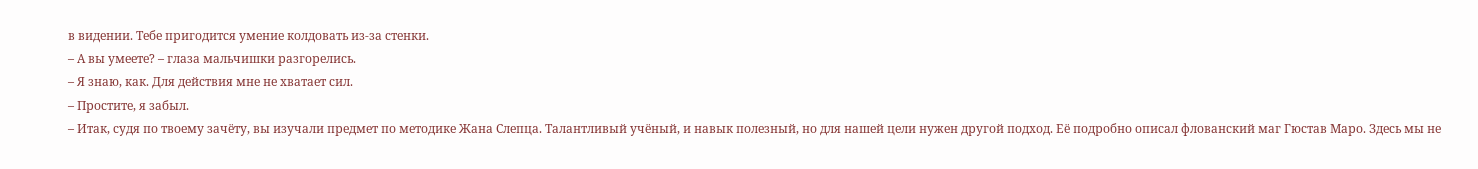в видении. Тебе пригодится умение колдовать из-за стенки.
– А вы умеете? – глаза мальчишки разгорелись.
– Я знаю, как. Для действия мне не хватает сил.
– Простите, я забыл.
– Итак, судя по твоему зачёту, вы изучали предмет по методике Жана Слепца. Талантливый учёный, и навык полезный, но для нашей цели нужен другой подход. Её подробно описал флованский маг Гюстав Маро. Здесь мы не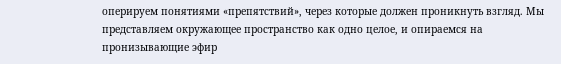оперируем понятиями «препятствий», через которые должен проникнуть взгляд. Мы представляем окружающее пространство как одно целое, и опираемся на пронизывающие эфир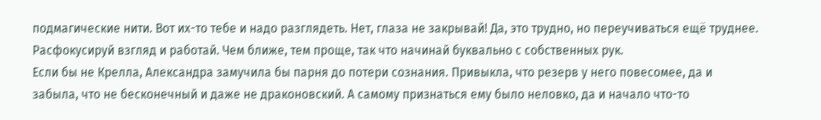подмагические нити. Вот их-то тебе и надо разглядеть. Нет, глаза не закрывай! Да, это трудно, но переучиваться ещё труднее. Расфокусируй взгляд и работай. Чем ближе, тем проще, так что начинай буквально с собственных рук.
Если бы не Крелла, Александра замучила бы парня до потери сознания. Привыкла, что резерв у него повесомее, да и забыла, что не бесконечный и даже не драконовский. А самому признаться ему было неловко, да и начало что-то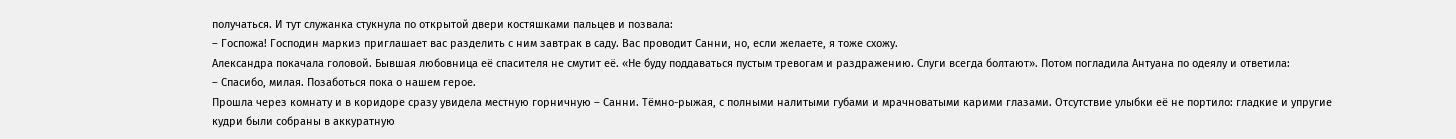получаться. И тут служанка стукнула по открытой двери костяшками пальцев и позвала:
– Госпожа! Господин маркиз приглашает вас разделить с ним завтрак в саду. Вас проводит Санни, но, если желаете, я тоже схожу.
Александра покачала головой. Бывшая любовница её спасителя не смутит её. «Не буду поддаваться пустым тревогам и раздражению. Слуги всегда болтают». Потом погладила Антуана по одеялу и ответила:
– Спасибо, милая. Позаботься пока о нашем герое.
Прошла через комнату и в коридоре сразу увидела местную горничную – Санни. Тёмно-рыжая, с полными налитыми губами и мрачноватыми карими глазами. Отсутствие улыбки её не портило: гладкие и упругие кудри были собраны в аккуратную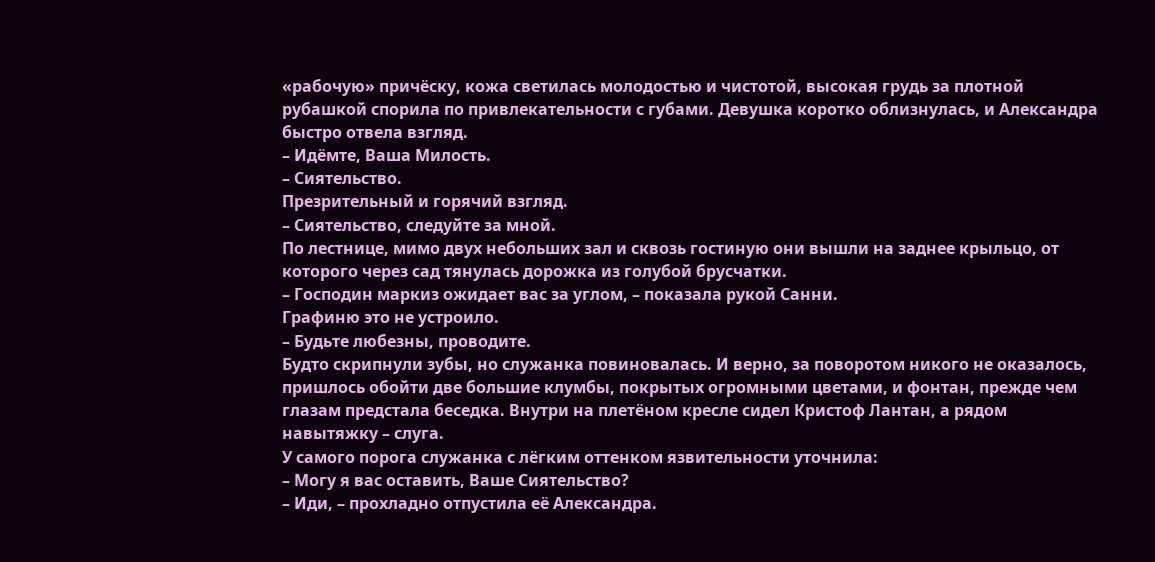«рабочую» причёску, кожа светилась молодостью и чистотой, высокая грудь за плотной рубашкой спорила по привлекательности с губами. Девушка коротко облизнулась, и Александра быстро отвела взгляд.
– Идёмте, Ваша Милость.
– Сиятельство.
Презрительный и горячий взгляд.
– Сиятельство, следуйте за мной.
По лестнице, мимо двух небольших зал и сквозь гостиную они вышли на заднее крыльцо, от которого через сад тянулась дорожка из голубой брусчатки.
– Господин маркиз ожидает вас за углом, – показала рукой Санни.
Графиню это не устроило.
– Будьте любезны, проводите.
Будто скрипнули зубы, но служанка повиновалась. И верно, за поворотом никого не оказалось, пришлось обойти две большие клумбы, покрытых огромными цветами, и фонтан, прежде чем глазам предстала беседка. Внутри на плетёном кресле сидел Кристоф Лантан, а рядом навытяжку – слуга.
У самого порога служанка с лёгким оттенком язвительности уточнила:
– Могу я вас оставить, Ваше Сиятельство?
– Иди, – прохладно отпустила её Александра.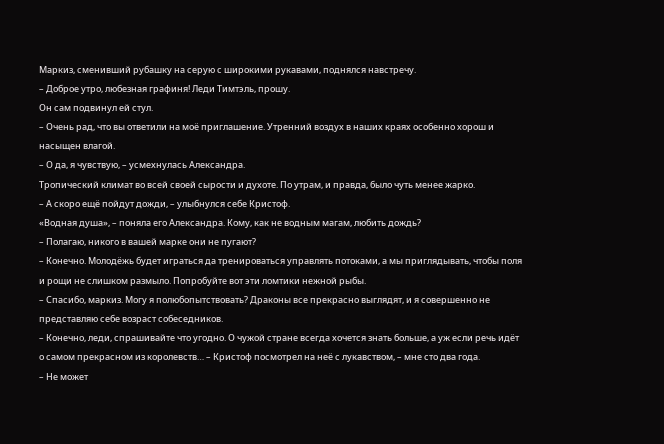Маркиз, сменивший рубашку на серую с широкими рукавами, поднялся навстречу.
– Доброе утро, любезная графиня! Леди Тимтэль, прошу.
Он сам подвинул ей стул.
– Очень рад, что вы ответили на моё приглашение. Утренний воздух в наших краях особенно хорош и насыщен влагой.
– О да, я чувствую, – усмехнулась Александра.
Тропический климат во всей своей сырости и духоте. По утрам, и правда, было чуть менее жарко.
– А скоро ещё пойдут дожди, – улыбнулся себе Кристоф.
«Водная душа», – поняла его Александра. Кому, как не водным магам, любить дождь?
– Полагаю, никого в вашей марке они не пугают?
– Конечно. Молодёжь будет играться да тренироваться управлять потоками, а мы приглядывать, чтобы поля и рощи не слишком размыло. Попробуйте вот эти ломтики нежной рыбы.
– Спасибо, маркиз. Могу я полюбопытствовать? Драконы все прекрасно выглядят, и я совершенно не представляю себе возраст собеседников.
– Конечно, леди, спрашивайте что угодно. О чужой стране всегда хочется знать больше, а уж если речь идёт о самом прекрасном из королевств… – Кристоф посмотрел на неё с лукавством, – мне сто два года.
– Не может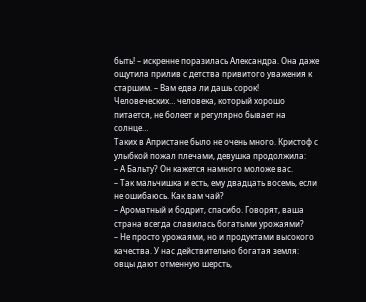быть! – искренне поразилась Александра. Она даже ощутила прилив с детства привитого уважения к старшим. – Вам едва ли дашь сорок! Человеческих… человека, который хорошо питается, не болеет и регулярно бывает на солнце…
Таких в Апристане было не очень много. Кристоф с улыбкой пожал плечами, девушка продолжила:
– А Бальту? Он кажется намного моложе вас.
– Так мальчишка и есть, ему двадцать восемь, если не ошибаюсь. Как вам чай?
– Ароматный и бодрит, спасибо. Говорят, ваша страна всегда славилась богатыми урожаями?
– Не просто урожаями, но и продуктами высокого качества. У нас действительно богатая земля: овцы дают отменную шерсть,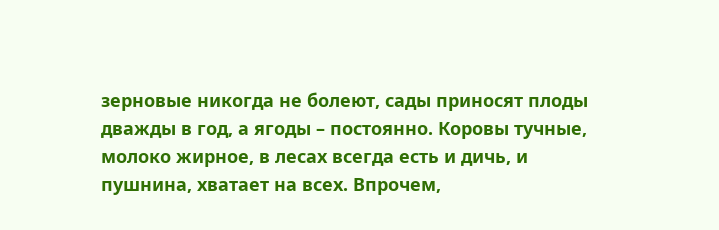зерновые никогда не болеют, сады приносят плоды дважды в год, а ягоды – постоянно. Коровы тучные, молоко жирное, в лесах всегда есть и дичь, и пушнина, хватает на всех. Впрочем,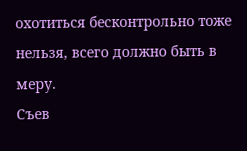охотиться бесконтрольно тоже нельзя, всего должно быть в меру.
Съев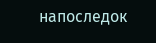напоследок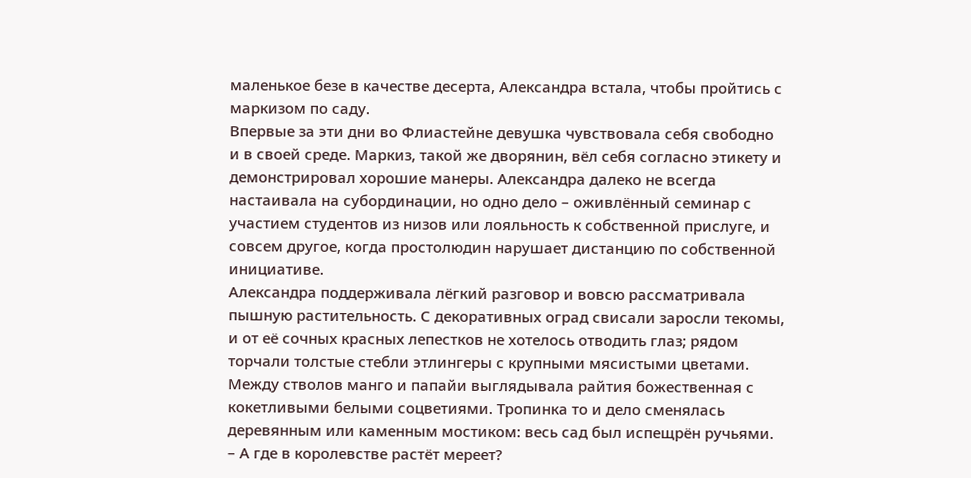маленькое безе в качестве десерта, Александра встала, чтобы пройтись с маркизом по саду.
Впервые за эти дни во Флиастейне девушка чувствовала себя свободно и в своей среде. Маркиз, такой же дворянин, вёл себя согласно этикету и демонстрировал хорошие манеры. Александра далеко не всегда настаивала на субординации, но одно дело – оживлённый семинар с участием студентов из низов или лояльность к собственной прислуге, и совсем другое, когда простолюдин нарушает дистанцию по собственной инициативе.
Александра поддерживала лёгкий разговор и вовсю рассматривала пышную растительность. С декоративных оград свисали заросли текомы, и от её сочных красных лепестков не хотелось отводить глаз; рядом торчали толстые стебли этлингеры с крупными мясистыми цветами. Между стволов манго и папайи выглядывала райтия божественная с кокетливыми белыми соцветиями. Тропинка то и дело сменялась деревянным или каменным мостиком: весь сад был испещрён ручьями.
– А где в королевстве растёт мереет?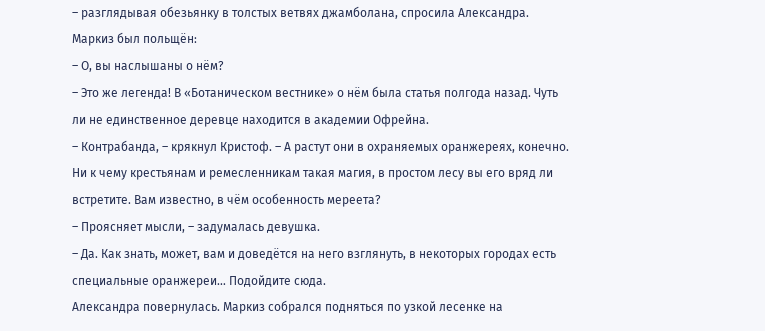– разглядывая обезьянку в толстых ветвях джамболана, спросила Александра.
Маркиз был польщён:
– О, вы наслышаны о нём?
– Это же легенда! В «Ботаническом вестнике» о нём была статья полгода назад. Чуть ли не единственное деревце находится в академии Офрейна.
– Контрабанда, – крякнул Кристоф. – А растут они в охраняемых оранжереях, конечно. Ни к чему крестьянам и ремесленникам такая магия, в простом лесу вы его вряд ли встретите. Вам известно, в чём особенность мереета?
– Проясняет мысли, – задумалась девушка.
– Да. Как знать, может, вам и доведётся на него взглянуть, в некоторых городах есть специальные оранжереи… Подойдите сюда.
Александра повернулась. Маркиз собрался подняться по узкой лесенке на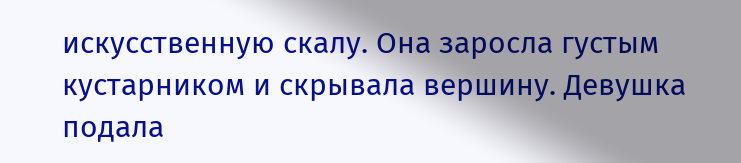искусственную скалу. Она заросла густым кустарником и скрывала вершину. Девушка подала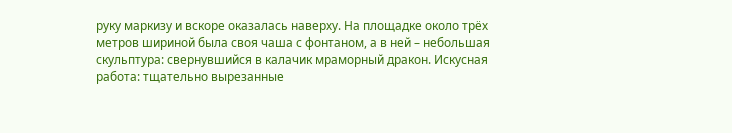руку маркизу и вскоре оказалась наверху. На площадке около трёх метров шириной была своя чаша с фонтаном, а в ней – небольшая скульптура: свернувшийся в калачик мраморный дракон. Искусная работа: тщательно вырезанные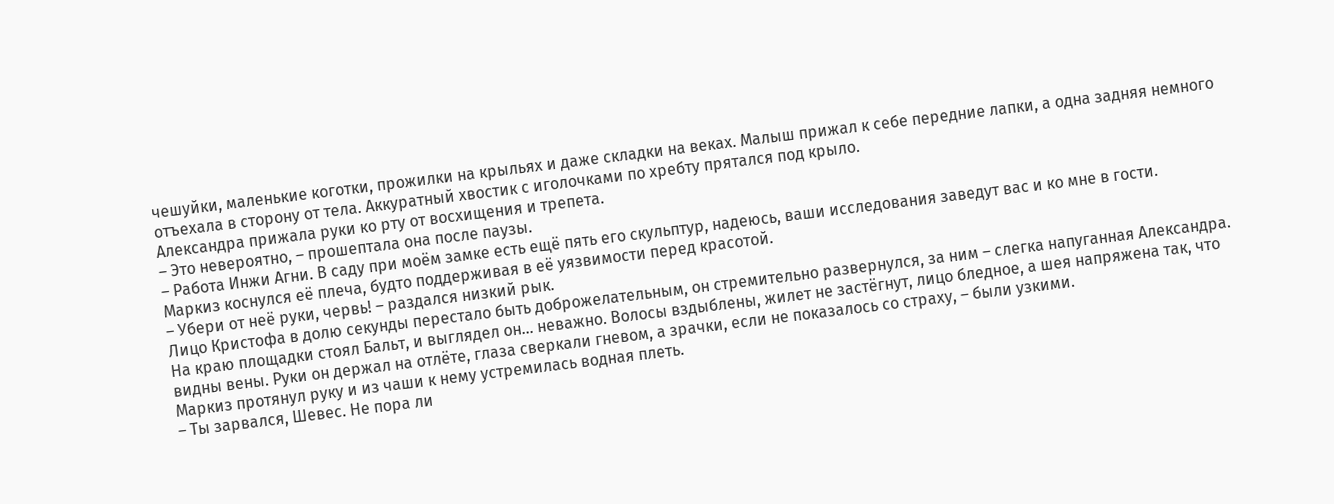чешуйки, маленькие коготки, прожилки на крыльях и даже складки на веках. Малыш прижал к себе передние лапки, а одна задняя немного отъехала в сторону от тела. Аккуратный хвостик с иголочками по хребту прятался под крыло.
Александра прижала руки ко рту от восхищения и трепета.
– Это невероятно, – прошептала она после паузы.
– Работа Инжи Агни. В саду при моём замке есть ещё пять его скульптур, надеюсь, ваши исследования заведут вас и ко мне в гости.
Маркиз коснулся её плеча, будто поддерживая в её уязвимости перед красотой.
– Убери от неё руки, червь! – раздался низкий рык.
Лицо Кристофа в долю секунды перестало быть доброжелательным, он стремительно развернулся, за ним – слегка напуганная Александра.
На краю площадки стоял Бальт, и выглядел он… неважно. Волосы вздыблены, жилет не застёгнут, лицо бледное, а шея напряжена так, что видны вены. Руки он держал на отлёте, глаза сверкали гневом, а зрачки, если не показалось со страху, – были узкими.
Маркиз протянул руку и из чаши к нему устремилась водная плеть.
– Ты зарвался, Шевес. Не пора ли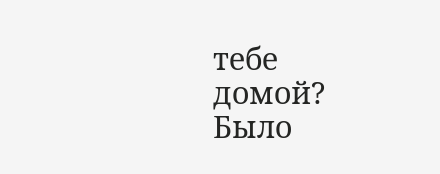тебе домой?
Было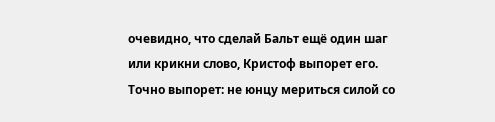очевидно, что сделай Бальт ещё один шаг или крикни слово, Кристоф выпорет его. Точно выпорет: не юнцу мериться силой со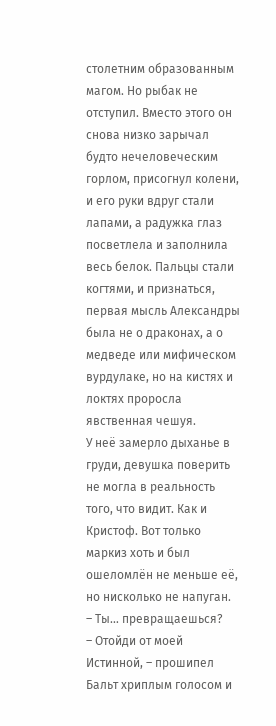столетним образованным магом. Но рыбак не отступил. Вместо этого он снова низко зарычал будто нечеловеческим горлом, присогнул колени, и его руки вдруг стали лапами, а радужка глаз посветлела и заполнила весь белок. Пальцы стали когтями, и признаться, первая мысль Александры была не о драконах, а о медведе или мифическом вурдулаке, но на кистях и локтях проросла явственная чешуя.
У неё замерло дыханье в груди, девушка поверить не могла в реальность того, что видит. Как и Кристоф. Вот только маркиз хоть и был ошеломлён не меньше её, но нисколько не напуган.
– Ты… превращаешься?
– Отойди от моей Истинной, – прошипел Бальт хриплым голосом и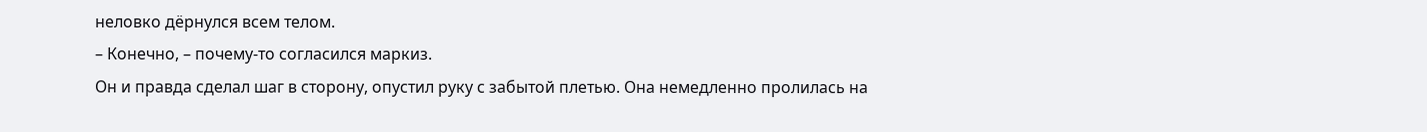неловко дёрнулся всем телом.
– Конечно, – почему-то согласился маркиз.
Он и правда сделал шаг в сторону, опустил руку с забытой плетью. Она немедленно пролилась на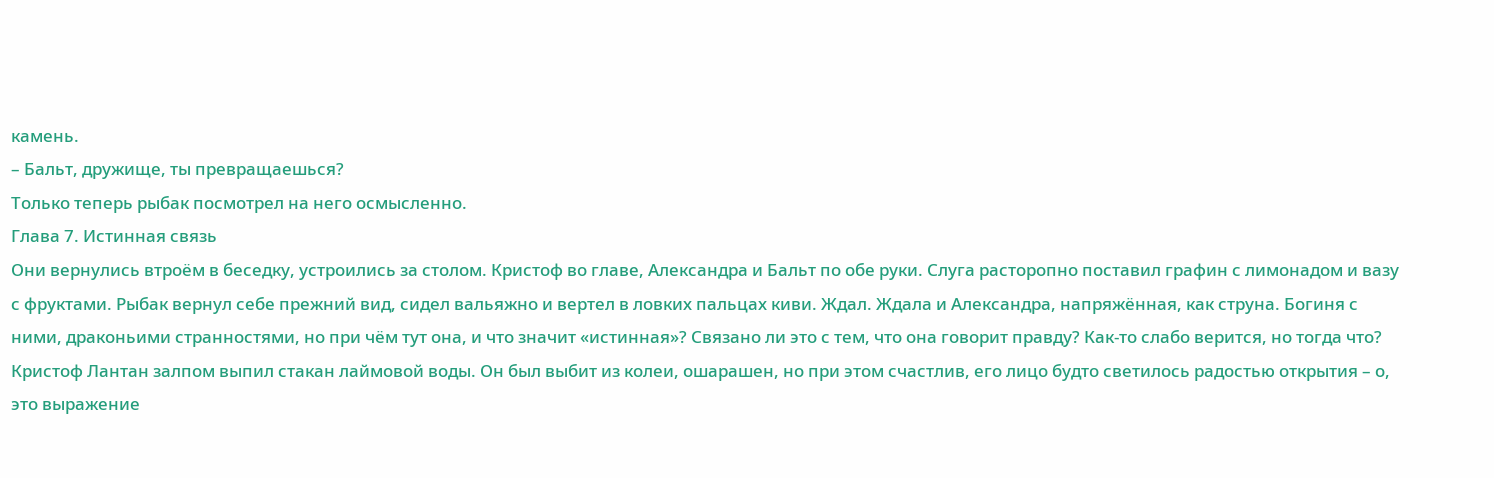камень.
– Бальт, дружище, ты превращаешься?
Только теперь рыбак посмотрел на него осмысленно.
Глава 7. Истинная связь
Они вернулись втроём в беседку, устроились за столом. Кристоф во главе, Александра и Бальт по обе руки. Слуга расторопно поставил графин с лимонадом и вазу с фруктами. Рыбак вернул себе прежний вид, сидел вальяжно и вертел в ловких пальцах киви. Ждал. Ждала и Александра, напряжённая, как струна. Богиня с ними, драконьими странностями, но при чём тут она, и что значит «истинная»? Связано ли это с тем, что она говорит правду? Как-то слабо верится, но тогда что?
Кристоф Лантан залпом выпил стакан лаймовой воды. Он был выбит из колеи, ошарашен, но при этом счастлив, его лицо будто светилось радостью открытия – о, это выражение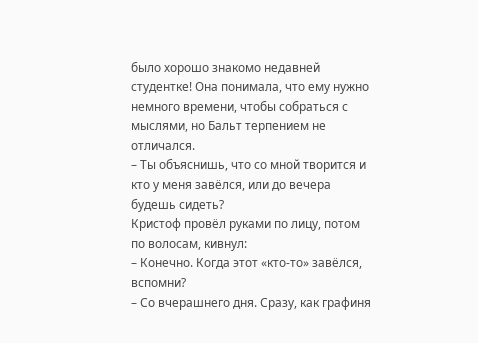было хорошо знакомо недавней студентке! Она понимала, что ему нужно немного времени, чтобы собраться с мыслями, но Бальт терпением не отличался.
– Ты объяснишь, что со мной творится и кто у меня завёлся, или до вечера будешь сидеть?
Кристоф провёл руками по лицу, потом по волосам, кивнул:
– Конечно. Когда этот «кто-то» завёлся, вспомни?
– Со вчерашнего дня. Сразу, как графиня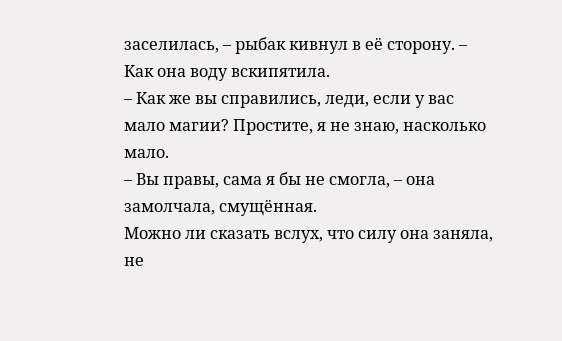заселилась, – рыбак кивнул в её сторону. – Как она воду вскипятила.
– Как же вы справились, леди, если у вас мало магии? Простите, я не знаю, насколько мало.
– Вы правы, сама я бы не смогла, – она замолчала, смущённая.
Можно ли сказать вслух, что силу она заняла, не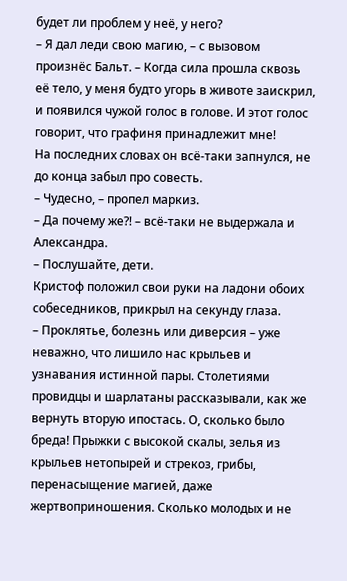будет ли проблем у неё, у него?
– Я дал леди свою магию, – с вызовом произнёс Бальт. – Когда сила прошла сквозь её тело, у меня будто угорь в животе заискрил, и появился чужой голос в голове. И этот голос говорит, что графиня принадлежит мне!
На последних словах он всё-таки запнулся, не до конца забыл про совесть.
– Чудесно, – пропел маркиз.
– Да почему же?! – всё-таки не выдержала и Александра.
– Послушайте, дети.
Кристоф положил свои руки на ладони обоих собеседников, прикрыл на секунду глаза.
– Проклятье, болезнь или диверсия – уже неважно, что лишило нас крыльев и узнавания истинной пары. Столетиями провидцы и шарлатаны рассказывали, как же вернуть вторую ипостась. О, сколько было бреда! Прыжки с высокой скалы, зелья из крыльев нетопырей и стрекоз, грибы, перенасыщение магией, даже жертвоприношения. Сколько молодых и не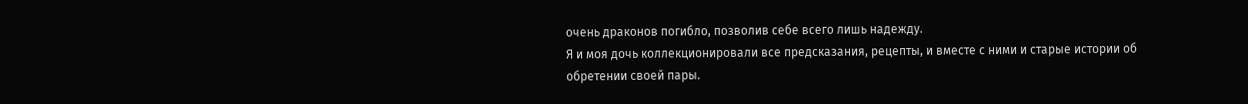очень драконов погибло, позволив себе всего лишь надежду.
Я и моя дочь коллекционировали все предсказания, рецепты, и вместе с ними и старые истории об обретении своей пары.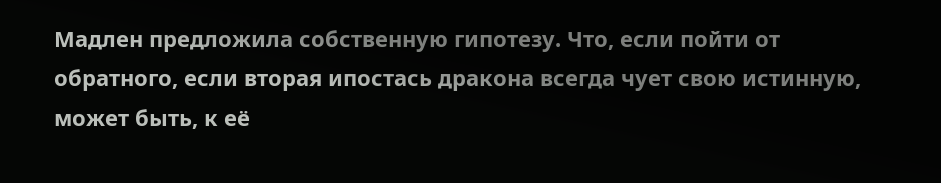Мадлен предложила собственную гипотезу. Что, если пойти от обратного, если вторая ипостась дракона всегда чует свою истинную, может быть, к её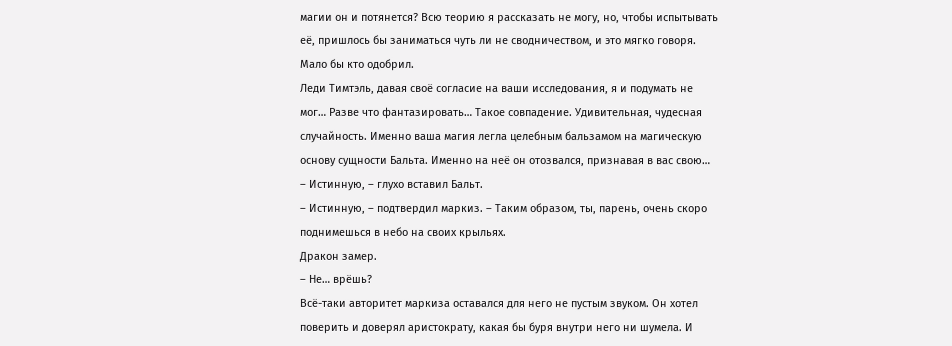магии он и потянется? Всю теорию я рассказать не могу, но, чтобы испытывать её, пришлось бы заниматься чуть ли не сводничеством, и это мягко говоря. Мало бы кто одобрил.
Леди Тимтэль, давая своё согласие на ваши исследования, я и подумать не мог… Разве что фантазировать… Такое совпадение. Удивительная, чудесная случайность. Именно ваша магия легла целебным бальзамом на магическую основу сущности Бальта. Именно на неё он отозвался, признавая в вас свою…
– Истинную, – глухо вставил Бальт.
– Истинную, – подтвердил маркиз. – Таким образом, ты, парень, очень скоро поднимешься в небо на своих крыльях.
Дракон замер.
– Не… врёшь?
Всё-таки авторитет маркиза оставался для него не пустым звуком. Он хотел поверить и доверял аристократу, какая бы буря внутри него ни шумела. И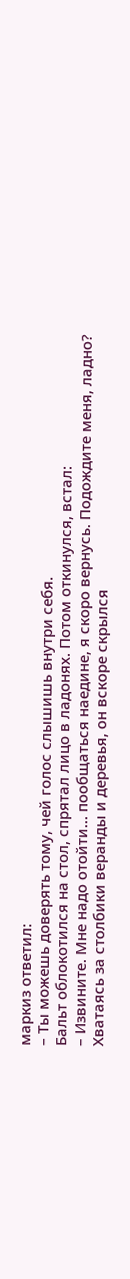маркиз ответил:
– Ты можешь доверять тому, чей голос слышишь внутри себя.
Бальт облокотился на стол, спрятал лицо в ладонях. Потом откинулся, встал:
– Извините. Мне надо отойти… пообщаться наедине, я скоро вернусь. Подождите меня, ладно?
Хватаясь за столбики веранды и деревья, он вскоре скрылся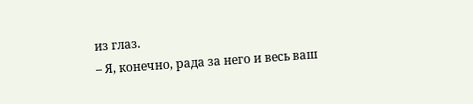из глаз.
– Я, конечно, рада за него и весь ваш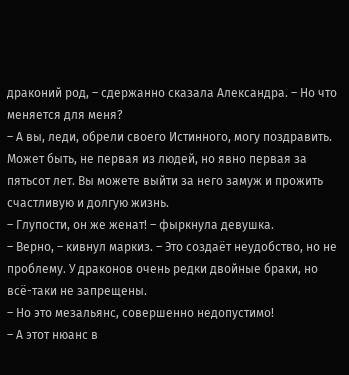драконий род, – сдержанно сказала Александра. – Но что меняется для меня?
– А вы, леди, обрели своего Истинного, могу поздравить. Может быть, не первая из людей, но явно первая за пятьсот лет. Вы можете выйти за него замуж и прожить счастливую и долгую жизнь.
– Глупости, он же женат! – фыркнула девушка.
– Верно, – кивнул маркиз. – Это создаёт неудобство, но не проблему. У драконов очень редки двойные браки, но всё-таки не запрещены.
– Но это мезальянс, совершенно недопустимо!
– А этот нюанс в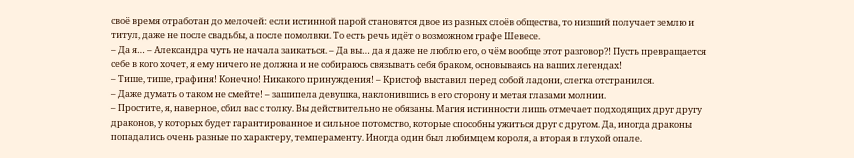своё время отработан до мелочей: если истинной парой становятся двое из разных слоёв общества, то низший получает землю и титул, даже не после свадьбы, а после помолвки. То есть речь идёт о возможном графе Шевесе.
– Да я… – Александра чуть не начала заикаться. – Да вы… да я даже не люблю его, о чём вообще этот разговор?! Пусть превращается себе в кого хочет, я ему ничего не должна и не собираюсь связывать себя браком, основываясь на ваших легендах!
– Тише, тише, графиня! Конечно! Никакого принуждения! – Кристоф выставил перед собой ладони, слегка отстранился.
– Даже думать о таком не смейте! – зашипела девушка, наклонившись в его сторону и метая глазами молнии.
– Простите, я, наверное, сбил вас с толку. Вы действительно не обязаны. Магия истинности лишь отмечает подходящих друг другу драконов, у которых будет гарантированное и сильное потомство, которые способны ужиться друг с другом. Да, иногда драконы попадались очень разные по характеру, темпераменту. Иногда один был любимцем короля, а вторая в глухой опале.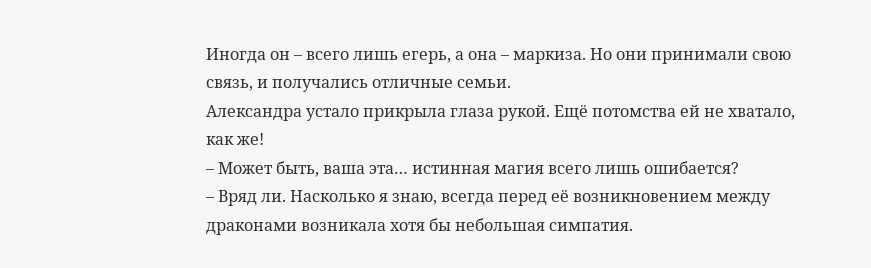Иногда он – всего лишь егерь, а она – маркиза. Но они принимали свою связь, и получались отличные семьи.
Александра устало прикрыла глаза рукой. Ещё потомства ей не хватало, как же!
– Может быть, ваша эта… истинная магия всего лишь ошибается?
– Вряд ли. Насколько я знаю, всегда перед её возникновением между драконами возникала хотя бы небольшая симпатия.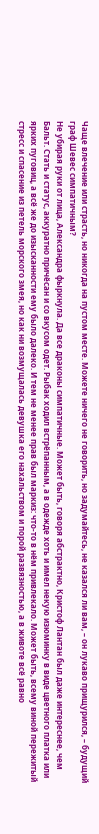Чаще влечение или страсть, но никогда на пустом месте. Можете ничего не говорить, но задумайтесь, не казался ли вам, – он лукаво прищурился, – будущий граф Шевес симпатичным?
Не убирая руки от лица, Александра фыркнула. Да все драконы симпатичные. Может быть, говоря абстрактно, Кристоф Лантан был даже интереснее, чем Бальт. Стать и статус, аккуратно причёсан и со вкусом одет. Рыбак ходил встрёпанным, а в одежде хоть и имел некую изюминку в виде цветного платка или ярких пуговиц, а всё же до изысканности ему было далеко. И тем не менее прав был маркиз: что-то в нём привлекало. Может быть, всему виной пережитый стресс и спасение из петель морского змея, но как ни возмущалась девушка его нахальством и порой развязностью, а в животе всё равно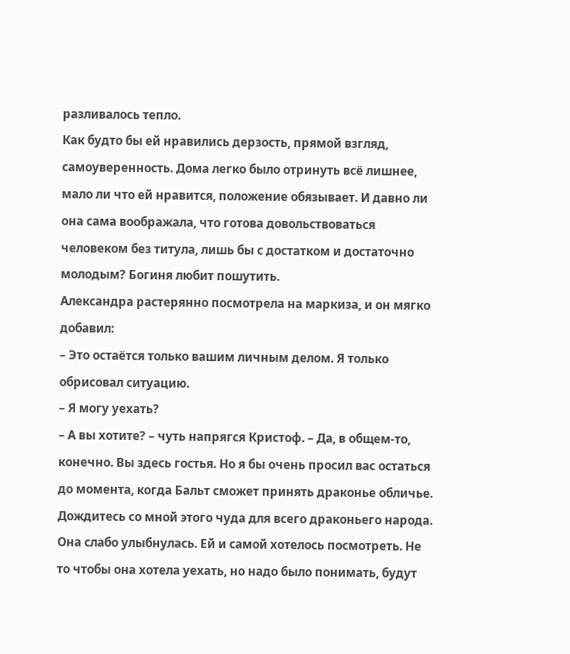разливалось тепло.
Как будто бы ей нравились дерзость, прямой взгляд, самоуверенность. Дома легко было отринуть всё лишнее, мало ли что ей нравится, положение обязывает. И давно ли она сама воображала, что готова довольствоваться человеком без титула, лишь бы с достатком и достаточно молодым? Богиня любит пошутить.
Александра растерянно посмотрела на маркиза, и он мягко добавил:
– Это остаётся только вашим личным делом. Я только обрисовал ситуацию.
– Я могу уехать?
– А вы хотите? – чуть напрягся Кристоф. – Да, в общем-то, конечно. Вы здесь гостья. Но я бы очень просил вас остаться до момента, когда Бальт сможет принять драконье обличье. Дождитесь со мной этого чуда для всего драконьего народа.
Она слабо улыбнулась. Ей и самой хотелось посмотреть. Не то чтобы она хотела уехать, но надо было понимать, будут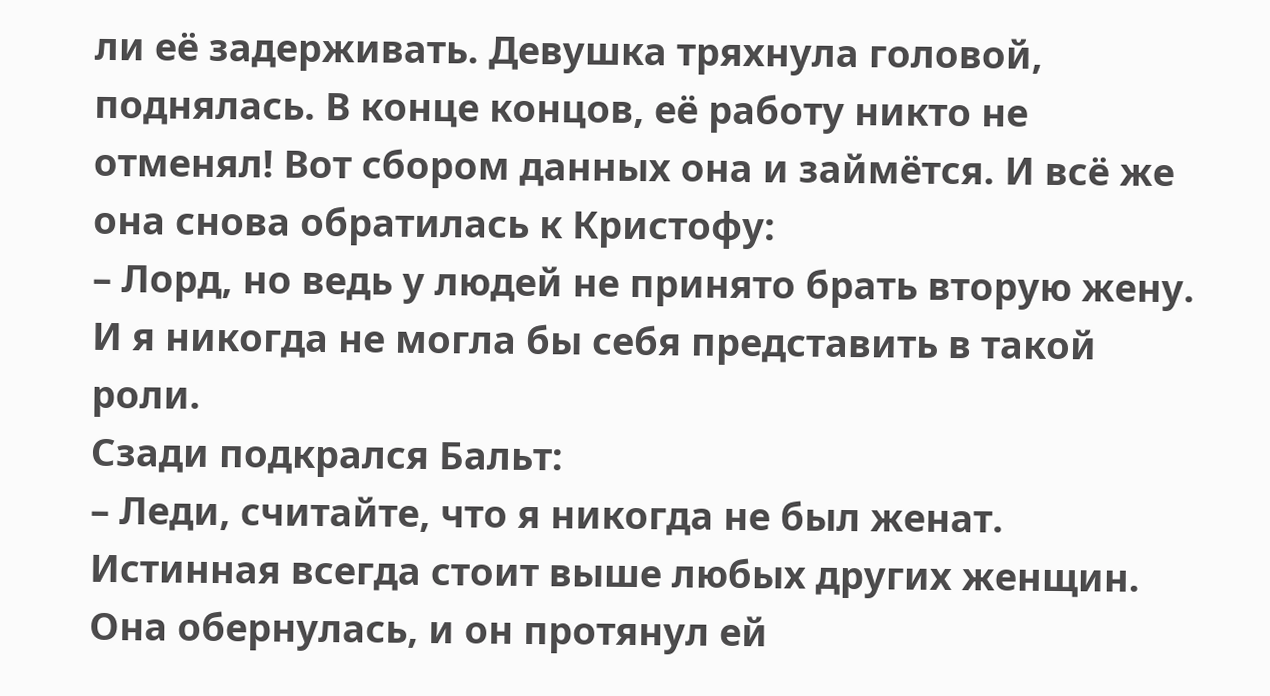ли её задерживать. Девушка тряхнула головой, поднялась. В конце концов, её работу никто не отменял! Вот сбором данных она и займётся. И всё же она снова обратилась к Кристофу:
– Лорд, но ведь у людей не принято брать вторую жену. И я никогда не могла бы себя представить в такой роли.
Сзади подкрался Бальт:
– Леди, считайте, что я никогда не был женат. Истинная всегда стоит выше любых других женщин.
Она обернулась, и он протянул ей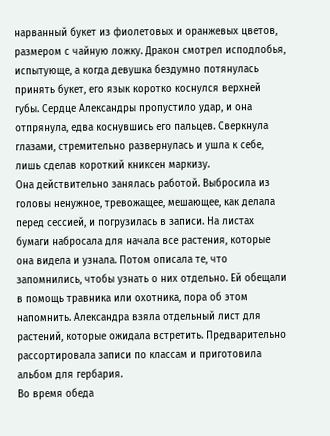нарванный букет из фиолетовых и оранжевых цветов, размером с чайную ложку. Дракон смотрел исподлобья, испытующе, а когда девушка бездумно потянулась принять букет, его язык коротко коснулся верхней губы. Сердце Александры пропустило удар, и она отпрянула, едва коснувшись его пальцев. Сверкнула глазами, стремительно развернулась и ушла к себе, лишь сделав короткий книксен маркизу.
Она действительно занялась работой. Выбросила из головы ненужное, тревожащее, мешающее, как делала перед сессией, и погрузилась в записи. На листах бумаги набросала для начала все растения, которые она видела и узнала. Потом описала те, что запомнились, чтобы узнать о них отдельно. Ей обещали в помощь травника или охотника, пора об этом напомнить. Александра взяла отдельный лист для растений, которые ожидала встретить. Предварительно рассортировала записи по классам и приготовила альбом для гербария.
Во время обеда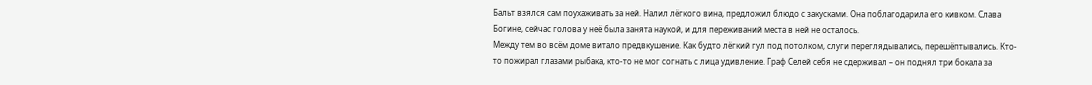Бальт взялся сам поухаживать за ней. Налил лёгкого вина, предложил блюдо с закусками. Она поблагодарила его кивком. Слава Богине, сейчас голова у неё была занята наукой, и для переживаний места в ней не осталось.
Между тем во всём доме витало предвкушение. Как будто лёгкий гул под потолком, слуги переглядывались, перешёптывались. Кто-то пожирал глазами рыбака, кто-то не мог согнать с лица удивление. Граф Селей себя не сдерживал – он поднял три бокала за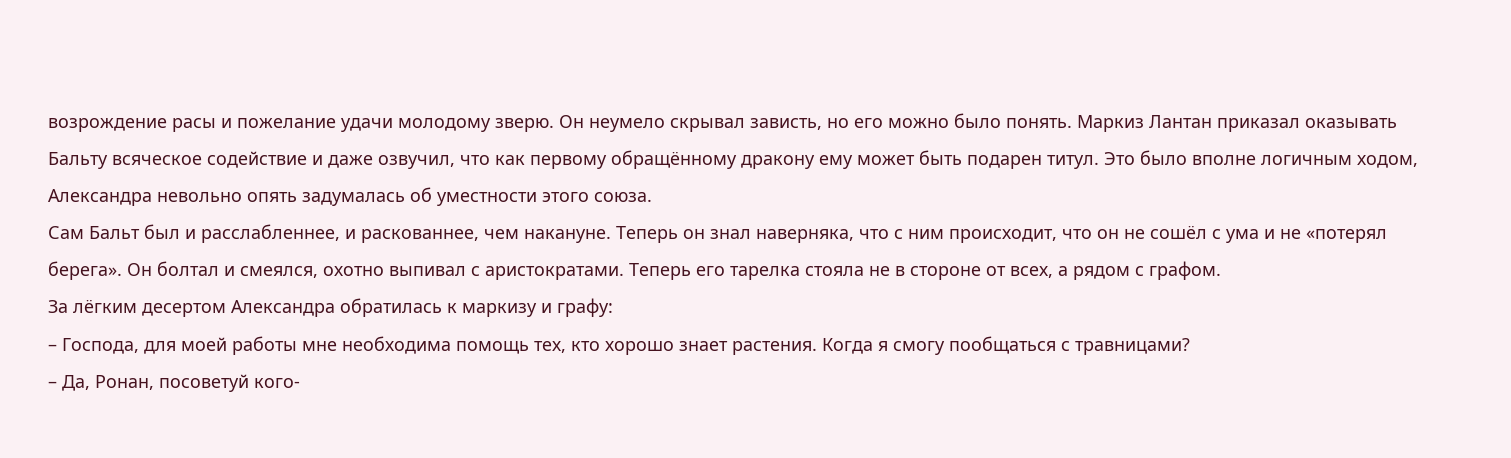возрождение расы и пожелание удачи молодому зверю. Он неумело скрывал зависть, но его можно было понять. Маркиз Лантан приказал оказывать Бальту всяческое содействие и даже озвучил, что как первому обращённому дракону ему может быть подарен титул. Это было вполне логичным ходом, Александра невольно опять задумалась об уместности этого союза.
Сам Бальт был и расслабленнее, и раскованнее, чем накануне. Теперь он знал наверняка, что с ним происходит, что он не сошёл с ума и не «потерял берега». Он болтал и смеялся, охотно выпивал с аристократами. Теперь его тарелка стояла не в стороне от всех, а рядом с графом.
За лёгким десертом Александра обратилась к маркизу и графу:
– Господа, для моей работы мне необходима помощь тех, кто хорошо знает растения. Когда я смогу пообщаться с травницами?
– Да, Ронан, посоветуй кого-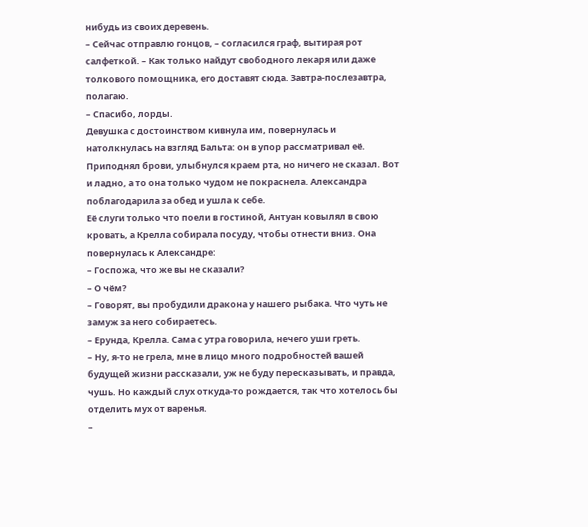нибудь из своих деревень.
– Сейчас отправлю гонцов, – согласился граф, вытирая рот салфеткой. – Как только найдут свободного лекаря или даже толкового помощника, его доставят сюда. Завтра-послезавтра, полагаю.
– Спасибо, лорды.
Девушка с достоинством кивнула им, повернулась и натолкнулась на взгляд Бальта: он в упор рассматривал её. Приподнял брови, улыбнулся краем рта, но ничего не сказал. Вот и ладно, а то она только чудом не покраснела. Александра поблагодарила за обед и ушла к себе.
Её слуги только что поели в гостиной, Антуан ковылял в свою кровать, а Крелла собирала посуду, чтобы отнести вниз. Она повернулась к Александре:
– Госпожа, что же вы не сказали?
– О чём?
– Говорят, вы пробудили дракона у нашего рыбака. Что чуть не замуж за него собираетесь.
– Ерунда, Крелла. Сама с утра говорила, нечего уши греть.
– Ну, я-то не грела, мне в лицо много подробностей вашей будущей жизни рассказали, уж не буду пересказывать, и правда, чушь. Но каждый слух откуда-то рождается, так что хотелось бы отделить мух от варенья.
–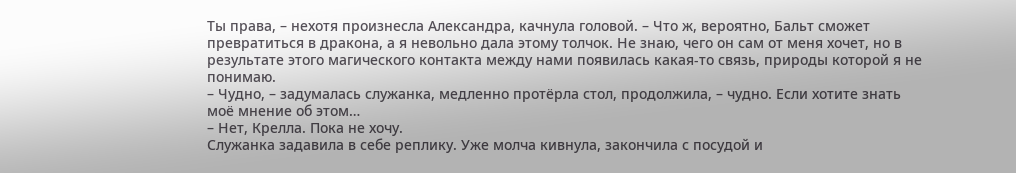Ты права, – нехотя произнесла Александра, качнула головой. – Что ж, вероятно, Бальт сможет превратиться в дракона, а я невольно дала этому толчок. Не знаю, чего он сам от меня хочет, но в результате этого магического контакта между нами появилась какая-то связь, природы которой я не понимаю.
– Чудно, – задумалась служанка, медленно протёрла стол, продолжила, – чудно. Если хотите знать моё мнение об этом…
– Нет, Крелла. Пока не хочу.
Служанка задавила в себе реплику. Уже молча кивнула, закончила с посудой и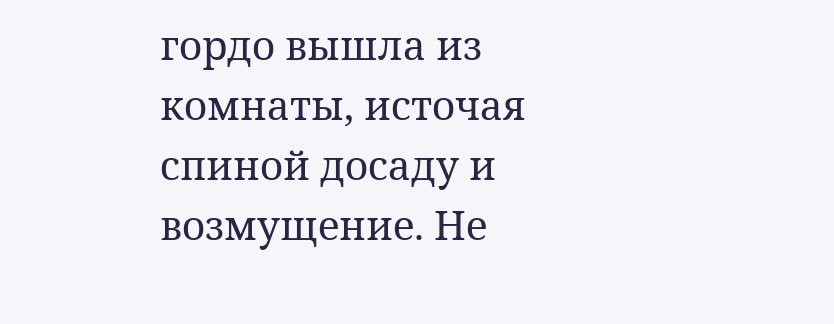гордо вышла из комнаты, источая спиной досаду и возмущение. Не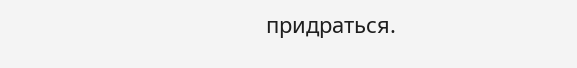придраться.